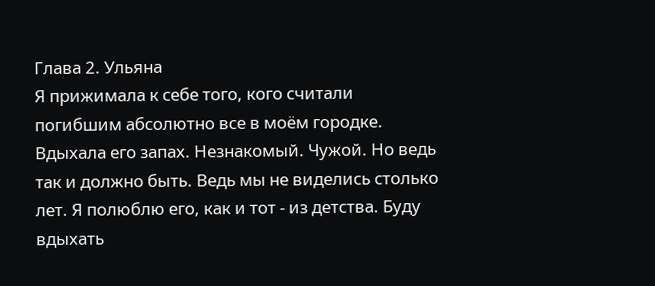Глава 2. Ульяна
Я прижимала к себе того, кого считали погибшим абсолютно все в моём городке. Вдыхала его запах. Незнакомый. Чужой. Но ведь так и должно быть. Ведь мы не виделись столько лет. Я полюблю его, как и тот - из детства. Буду вдыхать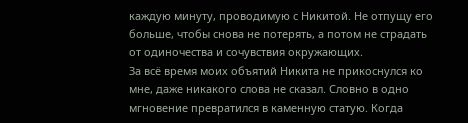каждую минуту, проводимую с Никитой. Не отпущу его больше, чтобы снова не потерять, а потом не страдать от одиночества и сочувствия окружающих.
За всё время моих объятий Никита не прикоснулся ко мне, даже никакого слова не сказал. Словно в одно мгновение превратился в каменную статую. Когда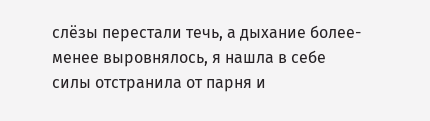слёзы перестали течь, а дыхание более-менее выровнялось, я нашла в себе силы отстранила от парня и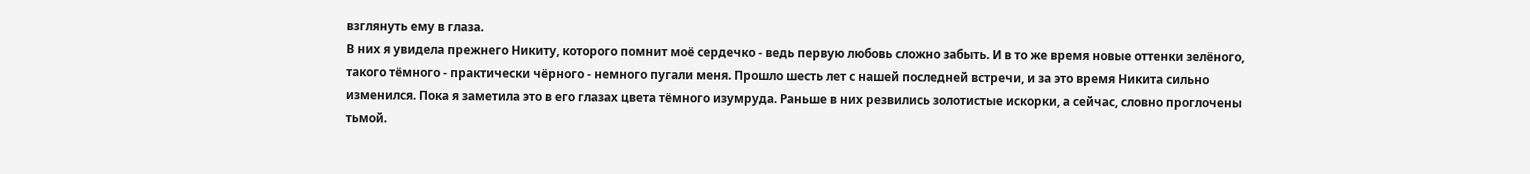взглянуть ему в глаза.
В них я увидела прежнего Никиту, которого помнит моё сердечко - ведь первую любовь сложно забыть. И в то же время новые оттенки зелёного, такого тёмного - практически чёрного - немного пугали меня. Прошло шесть лет с нашей последней встречи, и за это время Никита сильно изменился. Пока я заметила это в его глазах цвета тёмного изумруда. Раньше в них резвились золотистые искорки, а сейчас, словно проглочены тьмой.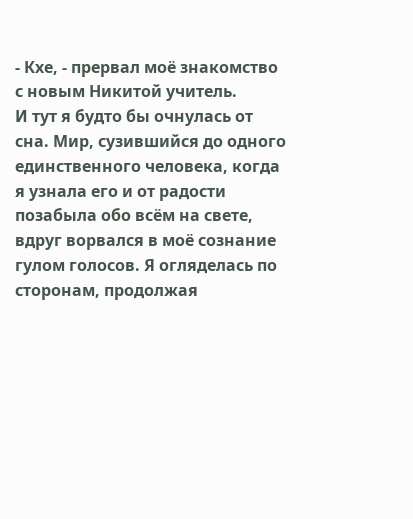- Кхе, - прервал моё знакомство с новым Никитой учитель.
И тут я будто бы очнулась от сна. Мир, сузившийся до одного единственного человека, когда я узнала его и от радости позабыла обо всём на свете, вдруг ворвался в моё сознание гулом голосов. Я огляделась по сторонам, продолжая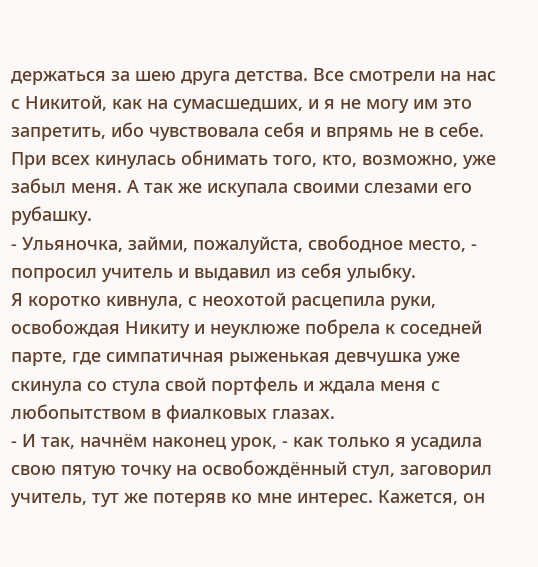держаться за шею друга детства. Все смотрели на нас с Никитой, как на сумасшедших, и я не могу им это запретить, ибо чувствовала себя и впрямь не в себе. При всех кинулась обнимать того, кто, возможно, уже забыл меня. А так же искупала своими слезами его рубашку.
- Ульяночка, займи, пожалуйста, свободное место, - попросил учитель и выдавил из себя улыбку.
Я коротко кивнула, с неохотой расцепила руки, освобождая Никиту и неуклюже побрела к соседней парте, где симпатичная рыженькая девчушка уже скинула со стула свой портфель и ждала меня с любопытством в фиалковых глазах.
- И так, начнём наконец урок, - как только я усадила свою пятую точку на освобождённый стул, заговорил учитель, тут же потеряв ко мне интерес. Кажется, он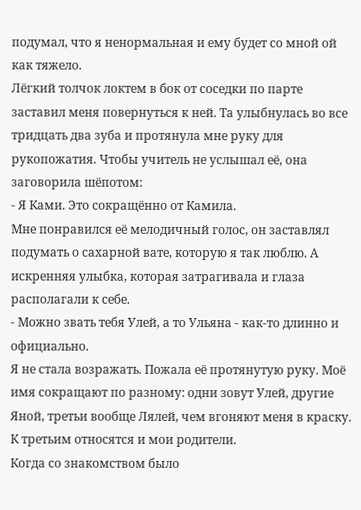подумал, что я ненормальная и ему будет со мной ой как тяжело.
Лёгкий толчок локтем в бок от соседки по парте заставил меня повернуться к ней. Та улыбнулась во все тридцать два зуба и протянула мне руку для рукопожатия. Чтобы учитель не услышал её, она заговорила шёпотом:
- Я Ками. Это сокращённо от Камила.
Мне понравился её мелодичный голос, он заставлял подумать о сахарной вате, которую я так люблю. А искренняя улыбка, которая затрагивала и глаза располагали к себе.
- Можно звать тебя Улей, а то Ульяна - как-то длинно и официально.
Я не стала возражать. Пожала её протянутую руку. Моё имя сокращают по разному: одни зовут Улей, другие Яной, третьи вообще Лялей, чем вгоняют меня в краску. К третьим относятся и мои родители.
Когда со знакомством было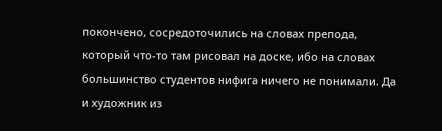покончено, сосредоточились на словах препода, который что-то там рисовал на доске, ибо на словах большинство студентов нифига ничего не понимали. Да и художник из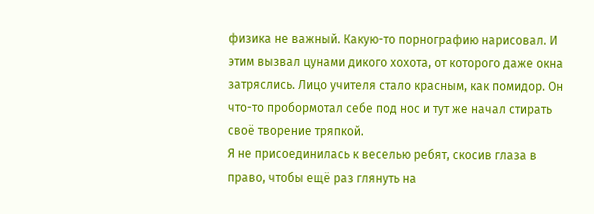физика не важный. Какую-то порнографию нарисовал. И этим вызвал цунами дикого хохота, от которого даже окна затряслись. Лицо учителя стало красным, как помидор. Он что-то пробормотал себе под нос и тут же начал стирать своё творение тряпкой.
Я не присоединилась к веселью ребят, скосив глаза в право, чтобы ещё раз глянуть на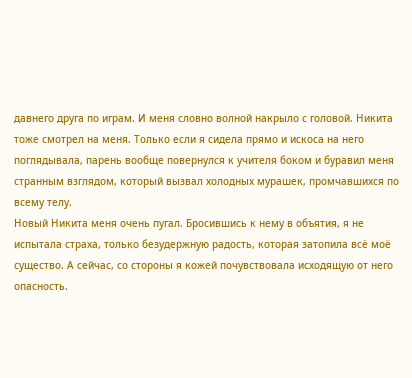давнего друга по играм. И меня словно волной накрыло с головой. Никита тоже смотрел на меня. Только если я сидела прямо и искоса на него поглядывала, парень вообще повернулся к учителя боком и буравил меня странным взглядом, который вызвал холодных мурашек, промчавшихся по всему телу.
Новый Никита меня очень пугал. Бросившись к нему в объятия, я не испытала страха, только безудержную радость, которая затопила всё моё существо. А сейчас, со стороны я кожей почувствовала исходящую от него опасность.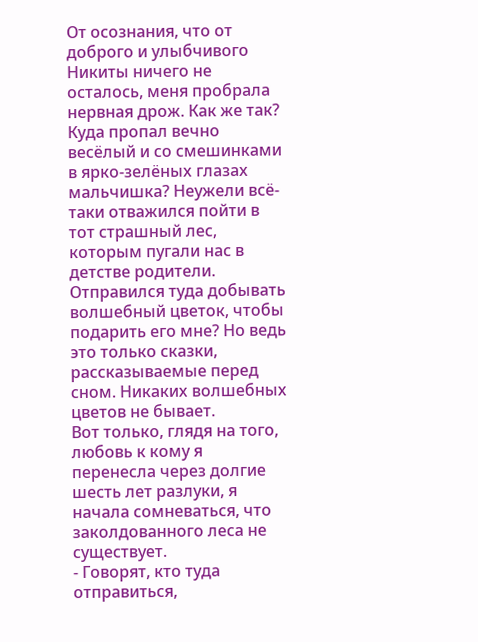От осознания, что от доброго и улыбчивого Никиты ничего не осталось, меня пробрала нервная дрож. Как же так? Куда пропал вечно весёлый и со смешинками в ярко-зелёных глазах мальчишка? Неужели всё-таки отважился пойти в тот страшный лес, которым пугали нас в детстве родители. Отправился туда добывать волшебный цветок, чтобы подарить его мне? Но ведь это только сказки, рассказываемые перед сном. Никаких волшебных цветов не бывает.
Вот только, глядя на того, любовь к кому я перенесла через долгие шесть лет разлуки, я начала сомневаться, что заколдованного леса не существует.
- Говорят, кто туда отправиться,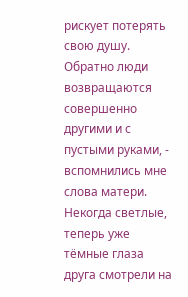рискует потерять свою душу. Обратно люди возвращаются совершенно другими и с пустыми руками, - вспомнились мне слова матери.
Некогда светлые, теперь уже тёмные глаза друга смотрели на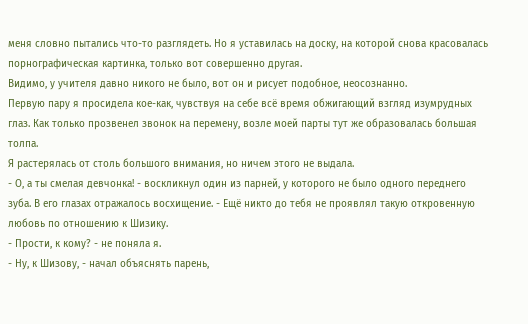меня словно пытались что-то разглядеть. Но я уставилась на доску, на которой снова красовалась порнографическая картинка, только вот совершенно другая.
Видимо, у учителя давно никого не было, вот он и рисует подобное, неосознанно.
Первую пару я просидела кое-как, чувствуя на себе всё время обжигающий взгляд изумрудных глаз. Как только прозвенел звонок на перемену, возле моей парты тут же образовалась большая толпа.
Я растерялась от столь большого внимания, но ничем этого не выдала.
- О, а ты смелая девчонка! - воскликнул один из парней, у которого не было одного переднего зуба. В его глазах отражалось восхищение. - Ещё никто до тебя не проявлял такую откровенную любовь по отношению к Шизику.
- Прости, к кому? - не поняла я.
- Ну, к Шизову, - начал объяснять парень,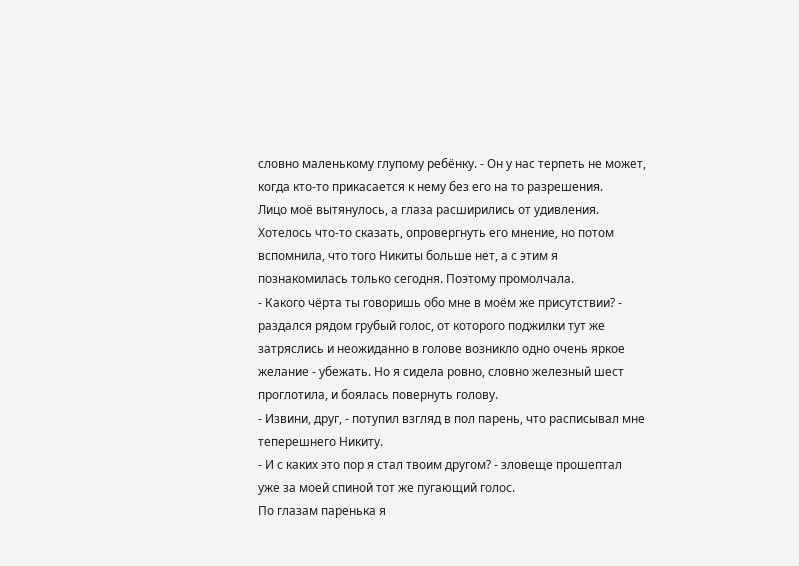словно маленькому глупому ребёнку. - Он у нас терпеть не может, когда кто-то прикасается к нему без его на то разрешения.
Лицо моё вытянулось, а глаза расширились от удивления. Хотелось что-то сказать, опровергнуть его мнение, но потом вспомнила, что того Никиты больше нет, а с этим я познакомилась только сегодня. Поэтому промолчала.
- Какого чёрта ты говоришь обо мне в моём же присутствии? - раздался рядом грубый голос, от которого поджилки тут же затряслись и неожиданно в голове возникло одно очень яркое желание - убежать. Но я сидела ровно, словно железный шест проглотила, и боялась повернуть голову.
- Извини, друг, - потупил взгляд в пол парень, что расписывал мне теперешнего Никиту.
- И с каких это пор я стал твоим другом? - зловеще прошептал уже за моей спиной тот же пугающий голос.
По глазам паренька я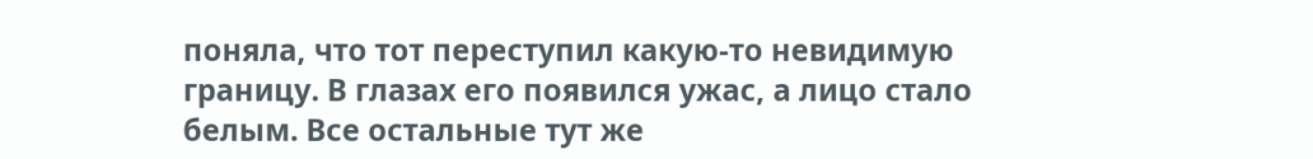поняла, что тот переступил какую-то невидимую границу. В глазах его появился ужас, а лицо стало белым. Все остальные тут же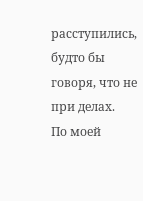расступились, будто бы говоря, что не при делах.
По моей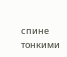спине тонкими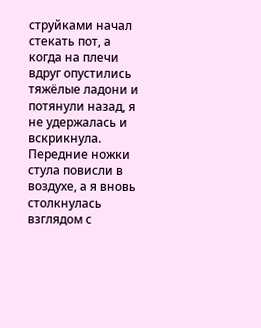струйками начал стекать пот, а когда на плечи вдруг опустились тяжёлые ладони и потянули назад, я не удержалась и вскрикнула. Передние ножки стула повисли в воздухе, а я вновь столкнулась взглядом с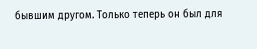бывшим другом. Только теперь он был для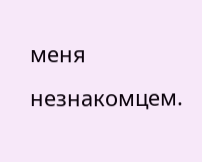меня незнакомцем.